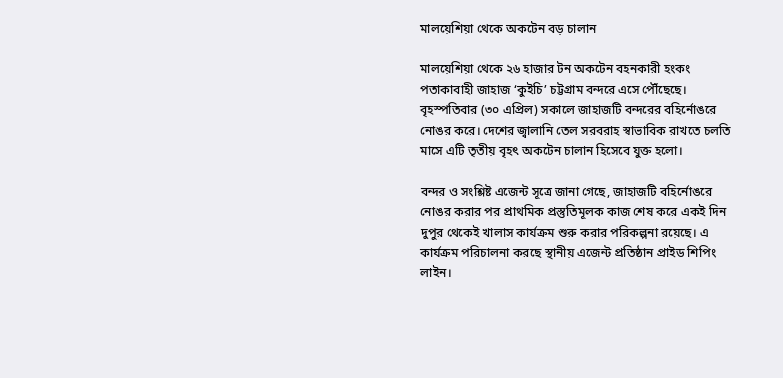মালয়েশিয়া থেকে অকটেন বড় চালান

মালয়েশিয়া থেকে ২৬ হাজার টন অকটেন বহনকারী হংকং পতাকাবাহী জাহাজ ‘কুইচি’ চট্টগ্রাম বন্দরে এসে পৌঁছেছে। বৃহস্পতিবার (৩০ এপ্রিল) সকালে জাহাজটি বন্দরের বহির্নোঙরে নোঙর করে। দেশের জ্বালানি তেল সরবরাহ স্বাভাবিক রাখতে চলতি মাসে এটি তৃতীয় বৃহৎ অকটেন চালান হিসেবে যুক্ত হলো।

বন্দর ও সংশ্লিষ্ট এজেন্ট সূত্রে জানা গেছে, জাহাজটি বহির্নোঙরে নোঙর করার পর প্রাথমিক প্রস্তুতিমূলক কাজ শেষ করে একই দিন দুপুর থেকেই খালাস কার্যক্রম শুরু করার পরিকল্পনা রয়েছে। এ কার্যক্রম পরিচালনা করছে স্থানীয় এজেন্ট প্রতিষ্ঠান প্রাইড শিপিং লাইন।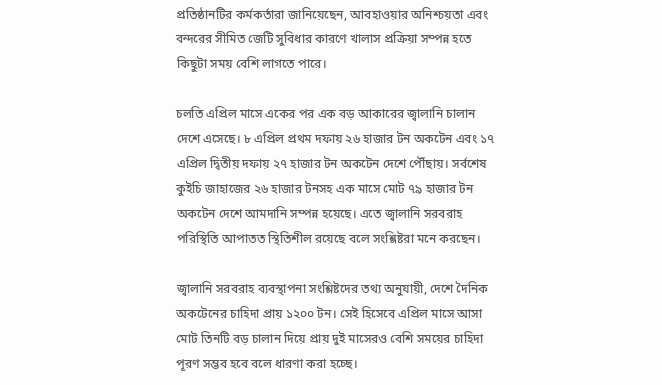প্রতিষ্ঠানটির কর্মকর্তারা জানিয়েছেন, আবহাওয়ার অনিশ্চয়তা এবং বন্দরের সীমিত জেটি সুবিধার কারণে খালাস প্রক্রিয়া সম্পন্ন হতে কিছুটা সময় বেশি লাগতে পারে।

চলতি এপ্রিল মাসে একের পর এক বড় আকারের জ্বালানি চালান দেশে এসেছে। ৮ এপ্রিল প্রথম দফায় ২৬ হাজার টন অকটেন এবং ১৭ এপ্রিল দ্বিতীয় দফায় ২৭ হাজার টন অকটেন দেশে পৌঁছায়। সর্বশেষ কুইচি জাহাজের ২৬ হাজার টনসহ এক মাসে মোট ৭৯ হাজার টন অকটেন দেশে আমদানি সম্পন্ন হয়েছে। এতে জ্বালানি সরবরাহ পরিস্থিতি আপাতত স্থিতিশীল রয়েছে বলে সংশ্লিষ্টরা মনে করছেন।

জ্বালানি সরবরাহ ব্যবস্থাপনা সংশ্লিষ্টদের তথ্য অনুযায়ী, দেশে দৈনিক অকটেনের চাহিদা প্রায় ১২০০ টন। সেই হিসেবে এপ্রিল মাসে আসা মোট তিনটি বড় চালান দিয়ে প্রায় দুই মাসেরও বেশি সময়ের চাহিদা পূরণ সম্ভব হবে বলে ধারণা করা হচ্ছে।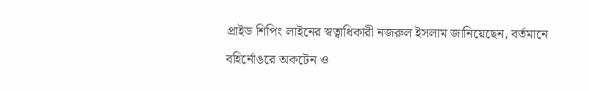প্রাইড শিপিং লাইনের স্বত্বাধিকারী নজরুল ইসলাম জানিয়েছেন, বর্তমানে বহির্নোঙরে অকটেন ও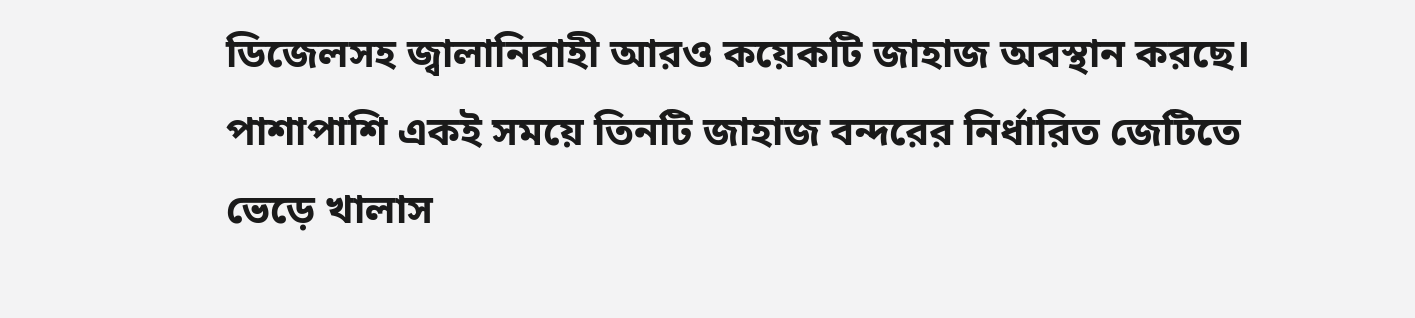ডিজেলসহ জ্বালানিবাহী আরও কয়েকটি জাহাজ অবস্থান করছে। পাশাপাশি একই সময়ে তিনটি জাহাজ বন্দরের নির্ধারিত জেটিতে ভেড়ে খালাস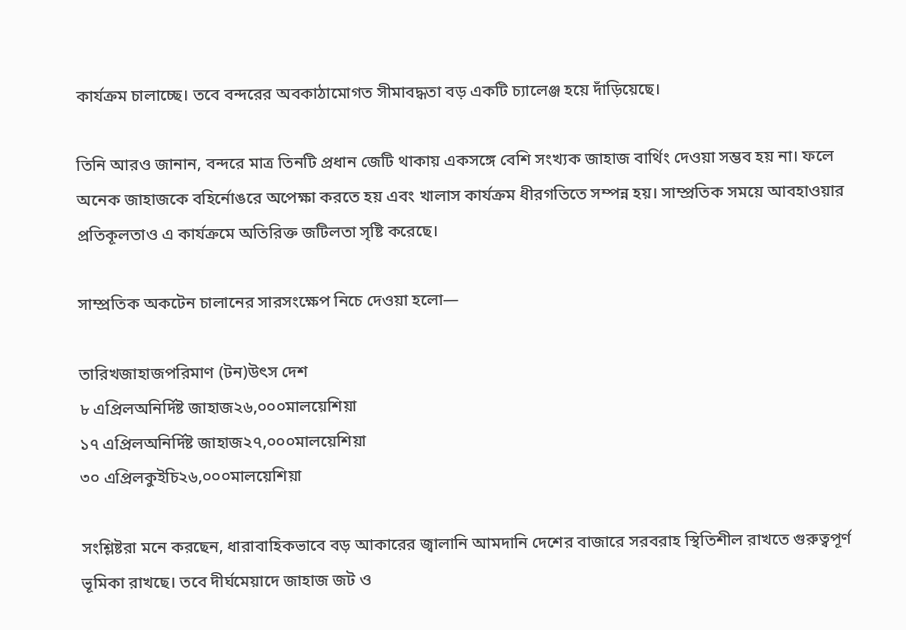কার্যক্রম চালাচ্ছে। তবে বন্দরের অবকাঠামোগত সীমাবদ্ধতা বড় একটি চ্যালেঞ্জ হয়ে দাঁড়িয়েছে।

তিনি আরও জানান, বন্দরে মাত্র তিনটি প্রধান জেটি থাকায় একসঙ্গে বেশি সংখ্যক জাহাজ বার্থিং দেওয়া সম্ভব হয় না। ফলে অনেক জাহাজকে বহির্নোঙরে অপেক্ষা করতে হয় এবং খালাস কার্যক্রম ধীরগতিতে সম্পন্ন হয়। সাম্প্রতিক সময়ে আবহাওয়ার প্রতিকূলতাও এ কার্যক্রমে অতিরিক্ত জটিলতা সৃষ্টি করেছে।

সাম্প্রতিক অকটেন চালানের সারসংক্ষেপ নিচে দেওয়া হলো—

তারিখজাহাজপরিমাণ (টন)উৎস দেশ
৮ এপ্রিলঅনির্দিষ্ট জাহাজ২৬,০০০মালয়েশিয়া
১৭ এপ্রিলঅনির্দিষ্ট জাহাজ২৭,০০০মালয়েশিয়া
৩০ এপ্রিলকুইচি২৬,০০০মালয়েশিয়া

সংশ্লিষ্টরা মনে করছেন, ধারাবাহিকভাবে বড় আকারের জ্বালানি আমদানি দেশের বাজারে সরবরাহ স্থিতিশীল রাখতে গুরুত্বপূর্ণ ভূমিকা রাখছে। তবে দীর্ঘমেয়াদে জাহাজ জট ও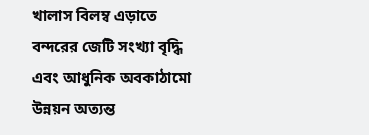খালাস বিলম্ব এড়াতে বন্দরের জেটি সংখ্যা বৃদ্ধি এবং আধুনিক অবকাঠামো উন্নয়ন অত্যন্ত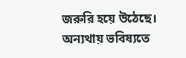জরুরি হয়ে উঠেছে। অন্যথায় ভবিষ্যতে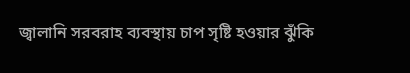জ্বালানি সরবরাহ ব্যবস্থায় চাপ সৃষ্টি হওয়ার ঝুঁকি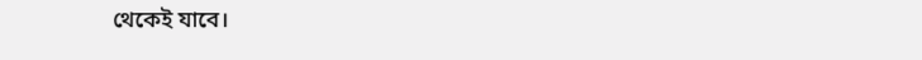থেকেই যাবে।